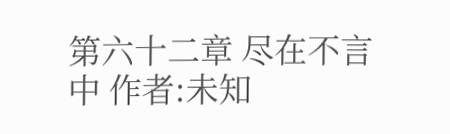第六十二章 尽在不言中 作者:未知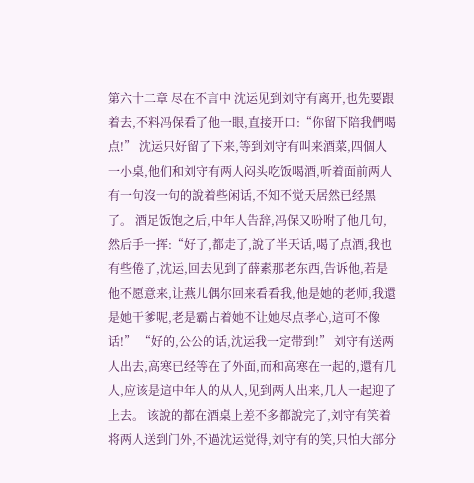第六十二章 尽在不言中 沈运见到刘守有离开,也先要跟着去,不料冯保看了他一眼,直接开口:“你留下陪我們喝点!” 沈运只好留了下来,等到刘守有叫来酒菜,四個人一小桌,他们和刘守有两人闷头吃饭喝酒,听着面前两人有一句沒一句的說着些闲话,不知不觉天居然已经黑了。 酒足饭饱之后,中年人告辞,冯保又吩咐了他几句,然后手一挥:“好了,都走了,說了半天话,喝了点酒,我也有些倦了,沈运,回去见到了薛素那老东西,告诉他,若是他不愿意来,让燕儿偶尔回来看看我,他是她的老师,我還是她干爹呢,老是霸占着她不让她尽点孝心,這可不像话!” “好的,公公的话,沈运我一定带到!” 刘守有送两人出去,高寒已经等在了外面,而和高寒在一起的,還有几人,应该是這中年人的从人,见到两人出来,几人一起迎了上去。 该說的都在酒桌上差不多都說完了,刘守有笑着将两人送到门外,不過沈运觉得,刘守有的笑,只怕大部分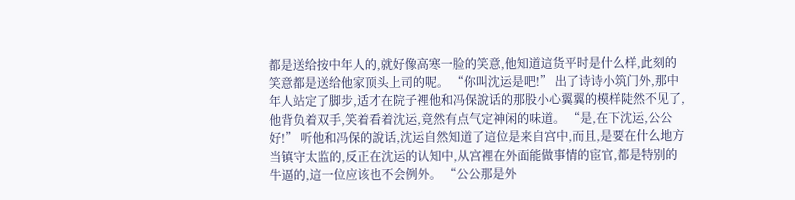都是送给按中年人的,就好像高寒一脸的笑意,他知道這货平时是什么样,此刻的笑意都是送给他家顶头上司的呢。 “你叫沈运是吧!” 出了诗诗小筑门外,那中年人站定了脚步,适才在院子裡他和冯保說话的那股小心翼翼的模样陡然不见了,他背负着双手,笑着看着沈运,竟然有点气定神闲的味道。 “是,在下沈运,公公好!” 听他和冯保的說话,沈运自然知道了這位是来自宫中,而且,是要在什么地方当镇守太监的,反正在沈运的认知中,从宫裡在外面能做事情的宦官,都是特别的牛逼的,這一位应该也不会例外。 “公公那是外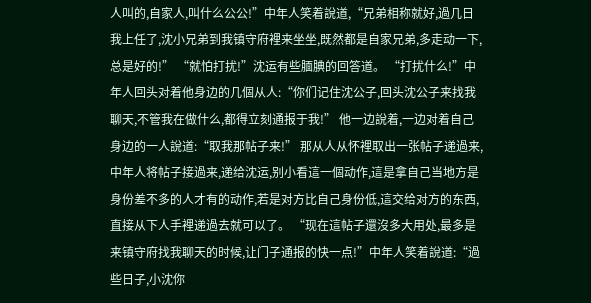人叫的,自家人,叫什么公公!”中年人笑着說道,“兄弟相称就好,過几日我上任了,沈小兄弟到我镇守府裡来坐坐,既然都是自家兄弟,多走动一下,总是好的!” “就怕打扰!”沈运有些腼腆的回答道。 “打扰什么!”中年人回头对着他身边的几個从人:“你们记住沈公子,回头沈公子来找我聊天,不管我在做什么,都得立刻通报于我!” 他一边說着,一边对着自己身边的一人說道:“取我那帖子来!” 那从人从怀裡取出一张帖子递過来,中年人将帖子接過来,递给沈运,别小看這一個动作,這是拿自己当地方是身份差不多的人才有的动作,若是对方比自己身份低,這交给对方的东西,直接从下人手裡递過去就可以了。 “现在這帖子還沒多大用处,最多是来镇守府找我聊天的时候,让门子通报的快一点!”中年人笑着說道:“過些日子,小沈你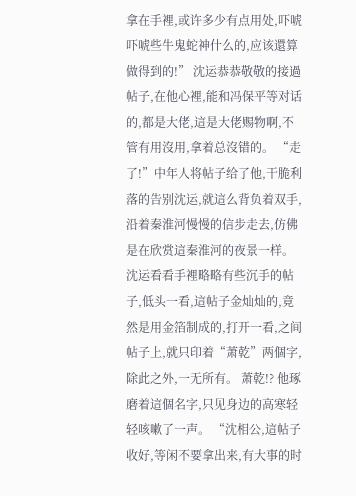拿在手裡,或许多少有点用处,吓唬吓唬些牛鬼蛇神什么的,应该還算做得到的!” 沈运恭恭敬敬的接過帖子,在他心裡,能和冯保平等对话的,都是大佬,這是大佬赐物啊,不管有用沒用,拿着总沒错的。 “走了!”中年人将帖子给了他,干脆利落的告别沈运,就這么背负着双手,沿着秦淮河慢慢的信步走去,仿佛是在欣赏這秦淮河的夜景一样。 沈运看看手裡略略有些沉手的帖子,低头一看,這帖子金灿灿的,竟然是用金箔制成的,打开一看,之间帖子上,就只印着“萧乾”两個字,除此之外,一无所有。 萧乾!? 他琢磨着這個名字,只见身边的高寒轻轻咳嗽了一声。 “沈相公,這帖子收好,等闲不要拿出来,有大事的时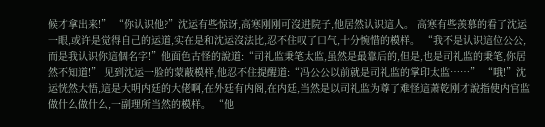候才拿出来!” “你认识他?”沈运有些惊讶,高寒刚刚可沒进院子,他居然认识這人。 高寒有些羡慕的看了沈运一眼,或许是觉得自己的运道,实在是和沈运沒法比,忍不住叹了口气,十分惋惜的模样。 “我不是认识這位公公,而是我认识你這個名字!”他面色古怪的說道:“司礼监秉笔太监,虽然是最靠后的,但是,也是司礼监的秉笔,你居然不知道!” 见到沈运一脸的蒙蔽模样,他忍不住提醒道:“冯公公以前就是司礼监的掌印太监……” “哦!”沈运恍然大悟,這是大明内廷的大佬啊,在外廷有内阁,在内廷,当然是以司礼监为尊了难怪這萧乾刚才說指使内官监做什么做什么,一副理所当然的模样。 “他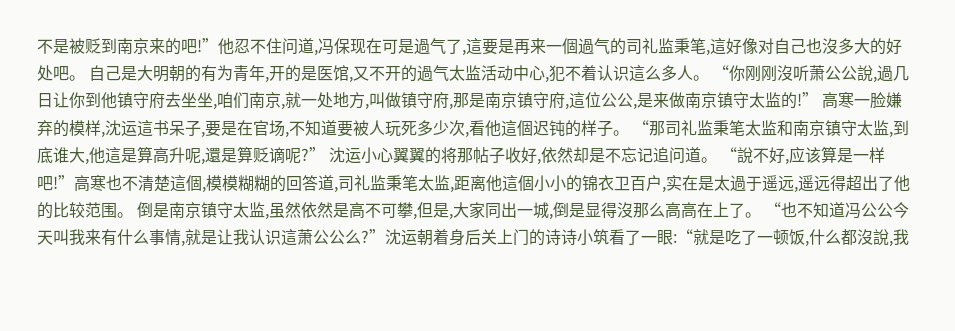不是被贬到南京来的吧!”他忍不住问道,冯保现在可是過气了,這要是再来一個過气的司礼监秉笔,這好像对自己也沒多大的好处吧。 自己是大明朝的有为青年,开的是医馆,又不开的過气太监活动中心,犯不着认识這么多人。 “你刚刚沒听萧公公說,過几日让你到他镇守府去坐坐,咱们南京,就一处地方,叫做镇守府,那是南京镇守府,這位公公,是来做南京镇守太监的!” 高寒一脸嫌弃的模样,沈运這书呆子,要是在官场,不知道要被人玩死多少次,看他這個迟钝的样子。 “那司礼监秉笔太监和南京镇守太监,到底谁大,他這是算高升呢,還是算贬谪呢?” 沈运小心翼翼的将那帖子收好,依然却是不忘记追问道。 “說不好,应该算是一样吧!”高寒也不清楚這個,模模糊糊的回答道,司礼监秉笔太监,距离他這個小小的锦衣卫百户,实在是太過于遥远,遥远得超出了他的比较范围。 倒是南京镇守太监,虽然依然是高不可攀,但是,大家同出一城,倒是显得沒那么高高在上了。 “也不知道冯公公今天叫我来有什么事情,就是让我认识這萧公公么?”沈运朝着身后关上门的诗诗小筑看了一眼:“就是吃了一顿饭,什么都沒說,我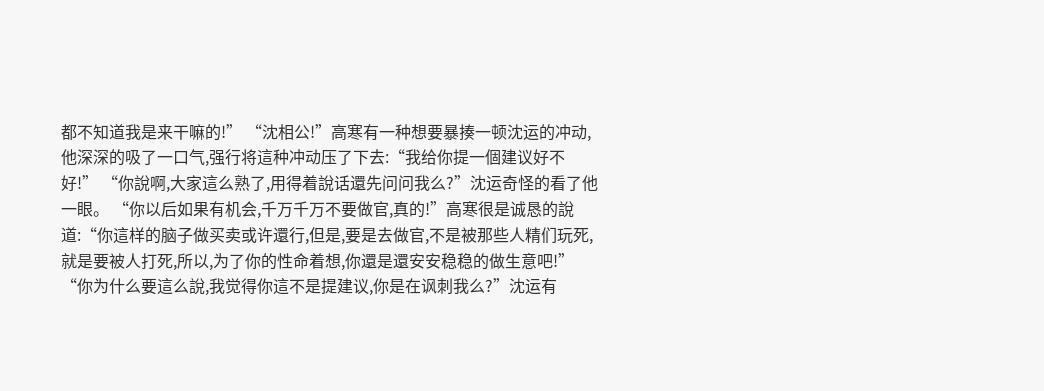都不知道我是来干嘛的!” “沈相公!”高寒有一种想要暴揍一顿沈运的冲动,他深深的吸了一口气,强行将這种冲动压了下去:“我给你提一個建议好不好!” “你說啊,大家這么熟了,用得着說话還先问问我么?”沈运奇怪的看了他一眼。 “你以后如果有机会,千万千万不要做官,真的!”高寒很是诚恳的說道:“你這样的脑子做买卖或许還行,但是,要是去做官,不是被那些人精们玩死,就是要被人打死,所以,为了你的性命着想,你還是還安安稳稳的做生意吧!” “你为什么要這么說,我觉得你這不是提建议,你是在讽刺我么?”沈运有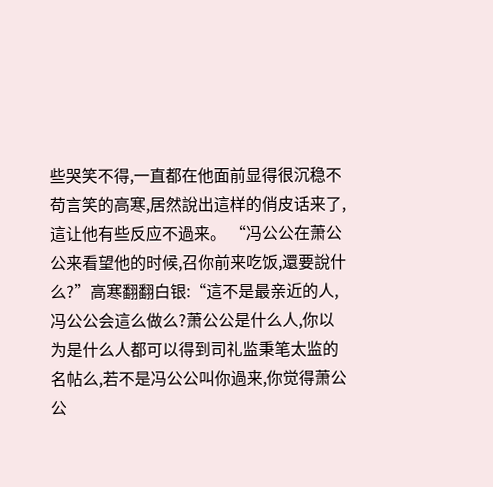些哭笑不得,一直都在他面前显得很沉稳不苟言笑的高寒,居然說出這样的俏皮话来了,這让他有些反应不過来。 “冯公公在萧公公来看望他的时候,召你前来吃饭,還要說什么?”高寒翻翻白银:“這不是最亲近的人,冯公公会這么做么?萧公公是什么人,你以为是什么人都可以得到司礼监秉笔太监的名帖么,若不是冯公公叫你過来,你觉得萧公公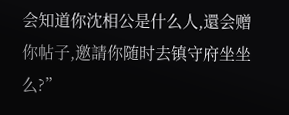会知道你沈相公是什么人,還会赠你帖子,邀請你随时去镇守府坐坐么?”